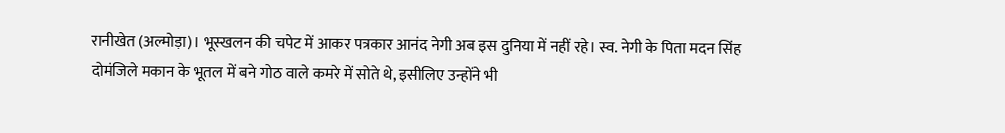रानीखेत (अल्मोड़ा)। भूस्खलन की चपेट में आकर पत्रकार आनंद नेगी अब इस दुनिया में नहीं रहे। स्व. नेगी के पिता मदन सिंह दोमंजिले मकान के भूतल में बने गोठ वाले कमरे में सोते थे, इसीलिए उन्होंने भी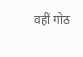वहीं गोठ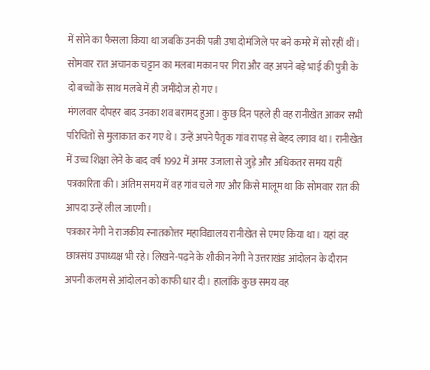में सोने का फैसला किया था जबकि उनकी पत्नी उषा दोमंजिले पर बने कमरे में सो रहीं थीं। सोमवार रात अचानक चट्टान का मलबा मकान पर गिरा और वह अपने बड़े भाई की पुत्री के दो बच्चों के साथ मलबे में ही जमींदोज हो गए।
मंगलवार दोपहर बाद उनका शव बरामद हुआ। कुछ दिन पहले ही वह रानीखेत आकर सभी परिचितों से मुलाकात कर गए थे। उन्हें अपने पैतृक गांव रापड़ से बेहद लगाव था। रानीखेत में उच्च शिक्षा लेने के बाद वर्ष 1992 में अमर उजाला से जुड़े और अधिकतर समय यहीं पत्रकारिता की। अंतिम समय में वह गांव चले गए और किसे मालूम था कि सोमवार रात की आपदा उन्हें लील जाएगी।
पत्रकार नेगी ने राजकीय स्नातकोत्तर महाविद्यालय रानीखेत से एमए किया था। यहां वह छात्रसंघ उपाध्यक्ष भी रहे। लिखने-पढ़ने के शौकीन नेगी ने उत्तराखंड आंदोलन के दौरान अपनी कलम से आंदोलन को काफी धार दी। हालांकि कुछ समय वह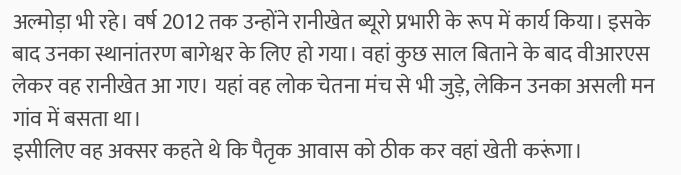अल्मोड़ा भी रहे। वर्ष 2012 तक उन्होंने रानीखेत ब्यूरो प्रभारी के रूप में कार्य किया। इसके बाद उनका स्थानांतरण बागेश्वर के लिए हो गया। वहां कुछ साल बिताने के बाद वीआरएस लेकर वह रानीखेत आ गए। यहां वह लोक चेतना मंच से भी जुड़े, लेकिन उनका असली मन गांव में बसता था।
इसीलिए वह अक्सर कहते थे कि पैतृक आवास को ठीक कर वहां खेती करूंगा।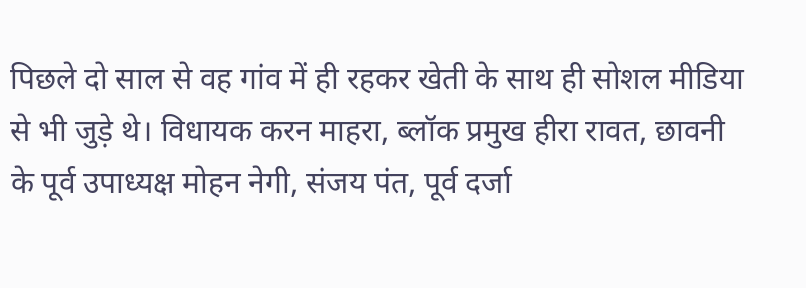पिछले दो साल से वह गांव में ही रहकर खेती के साथ ही सोशल मीडिया से भी जुड़े थे। विधायक करन माहरा, ब्लॉक प्रमुख हीरा रावत, छावनी के पूर्व उपाध्यक्ष मोहन नेगी, संजय पंत, पूर्व दर्जा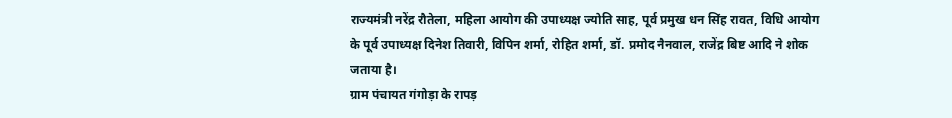राज्यमंत्री नरेंद्र रौतेला, महिला आयोग की उपाध्यक्ष ज्योति साह, पूर्व प्रमुख धन सिंह रावत, विधि आयोग के पूर्व उपाध्यक्ष दिनेश तिवारी, विपिन शर्मा, रोहित शर्मा, डॉ. प्रमोद नैनवाल, राजेंद्र बिष्ट आदि ने शोक जताया है।
ग्राम पंचायत गंगोड़ा के रापड़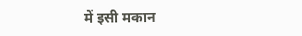में इसी मकान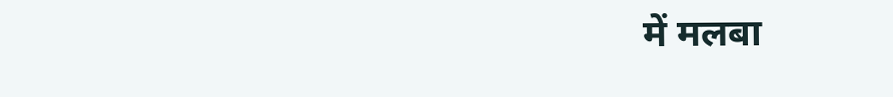में मलबा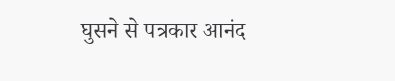घुसने से पत्रकार आनंद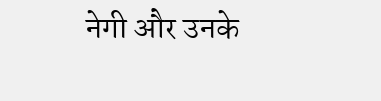नेगी और उनके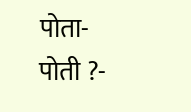पोता-पोती ?-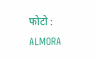फोटो : ALMORA